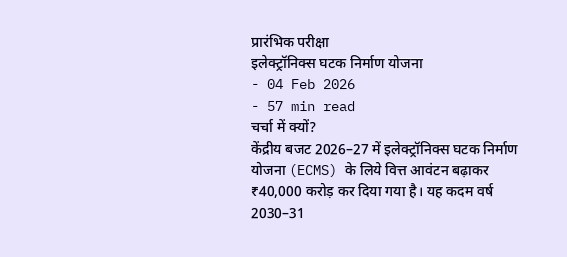प्रारंभिक परीक्षा
इलेक्ट्रॉनिक्स घटक निर्माण योजना
- 04 Feb 2026
- 57 min read
चर्चा में क्यों?
केंद्रीय बजट 2026–27 में इलेक्ट्रॉनिक्स घटक निर्माण योजना (ECMS) के लिये वित्त आवंटन बढ़ाकर ₹40,000 करोड़ कर दिया गया है। यह कदम वर्ष 2030–31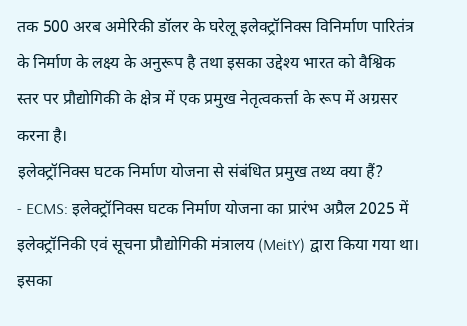तक 500 अरब अमेरिकी डॉलर के घरेलू इलेक्ट्रॉनिक्स विनिर्माण पारितंत्र के निर्माण के लक्ष्य के अनुरूप है तथा इसका उद्देश्य भारत को वैश्विक स्तर पर प्रौद्योगिकी के क्षेत्र में एक प्रमुख नेतृत्वकर्त्ता के रूप में अग्रसर करना है।
इलेक्ट्रॉनिक्स घटक निर्माण योजना से संबंधित प्रमुख तथ्य क्या हैं?
- ECMS: इलेक्ट्रॉनिक्स घटक निर्माण योजना का प्रारंभ अप्रैल 2025 में इलेक्ट्रॉनिकी एवं सूचना प्रौद्योगिकी मंत्रालय (MeitY) द्वारा किया गया था। इसका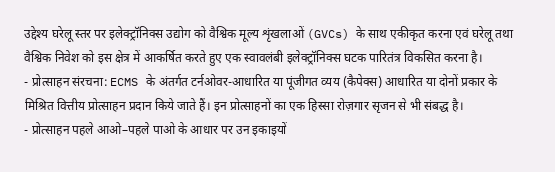उद्देश्य घरेलू स्तर पर इलेक्ट्रॉनिक्स उद्योग को वैश्विक मूल्य शृंखलाओं (GVCs) के साथ एकीकृत करना एवं घरेलू तथा वैश्विक निवेश को इस क्षेत्र में आकर्षित करते हुए एक स्वावलंबी इलेक्ट्रॉनिक्स घटक पारितंत्र विकसित करना है।
- प्रोत्साहन संरचना: ECMS के अंतर्गत टर्नओवर-आधारित या पूंजीगत व्यय (कैपेक्स) आधारित या दोनों प्रकार के मिश्रित वित्तीय प्रोत्साहन प्रदान किये जाते हैं। इन प्रोत्साहनों का एक हिस्सा रोज़गार सृजन से भी संबद्ध है।
- प्रोत्साहन पहले आओ–पहले पाओ के आधार पर उन इकाइयों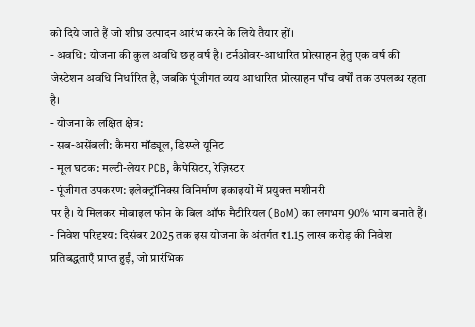को दिये जाते हैं जो शीघ्र उत्पादन आरंभ करने के लिये तैयार हों।
- अवधि: योजना की कुल अवधि छह वर्ष है। टर्नओवर-आधारित प्रोत्साहन हेतु एक वर्ष की जेस्टेशन अवधि निर्धारित है, जबकि पूंजीगत व्यय आधारित प्रोत्साहन पाँच वर्षों तक उपलब्ध रहता है।
- योजना के लक्षित क्षेत्र:
- सब-असेंबली: कैमरा मॉड्यूल, डिस्प्ले यूनिट
- मूल घटक: मल्टी-लेयर PCB, कैपेसिटर, रेज़िस्टर
- पूंजीगत उपकरण: इलेक्ट्रॉनिक्स विनिर्माण इकाइयों में प्रयुक्त मशीनरी
पर है। ये मिलकर मोबाइल फोन के बिल ऑफ मैटीरियल (BoM) का लगभग 90% भाग बनाते हैं।
- निवेश परिदृश्य: दिसंबर 2025 तक इस योजना के अंतर्गत ₹1.15 लाख करोड़ की निवेश प्रतिबद्धताएँ प्राप्त हुईं, जो प्रारंभिक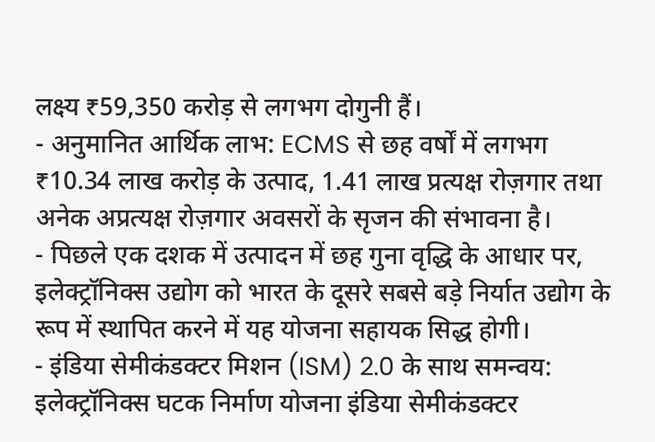लक्ष्य ₹59,350 करोड़ से लगभग दोगुनी हैं।
- अनुमानित आर्थिक लाभ: ECMS से छह वर्षों में लगभग ₹10.34 लाख करोड़ के उत्पाद, 1.41 लाख प्रत्यक्ष रोज़गार तथा अनेक अप्रत्यक्ष रोज़गार अवसरों के सृजन की संभावना है।
- पिछले एक दशक में उत्पादन में छह गुना वृद्धि के आधार पर, इलेक्ट्रॉनिक्स उद्योग को भारत के दूसरे सबसे बड़े निर्यात उद्योग के रूप में स्थापित करने में यह योजना सहायक सिद्ध होगी।
- इंडिया सेमीकंडक्टर मिशन (ISM) 2.0 के साथ समन्वय: इलेक्ट्रॉनिक्स घटक निर्माण योजना इंडिया सेमीकंडक्टर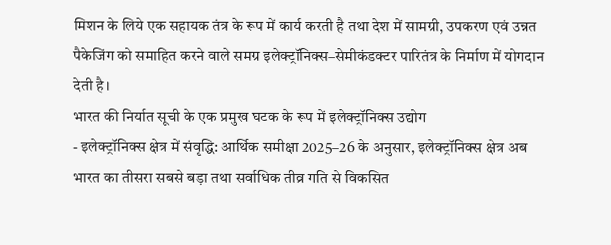मिशन के लिये एक सहायक तंत्र के रूप में कार्य करती है तथा देश में सामग्री, उपकरण एवं उन्नत पैकेजिंग को समाहित करने वाले समग्र इलेक्ट्रॉनिक्स–सेमीकंडक्टर पारितंत्र के निर्माण में योगदान देती है।
भारत की निर्यात सूची के एक प्रमुख घटक के रूप में इलेक्ट्रॉनिक्स उद्योग
- इलेक्ट्रॉनिक्स क्षेत्र में संवृद्धि: आर्थिक समीक्षा 2025–26 के अनुसार, इलेक्ट्रॉनिक्स क्षेत्र अब भारत का तीसरा सबसे बड़ा तथा सर्वाधिक तीव्र गति से विकसित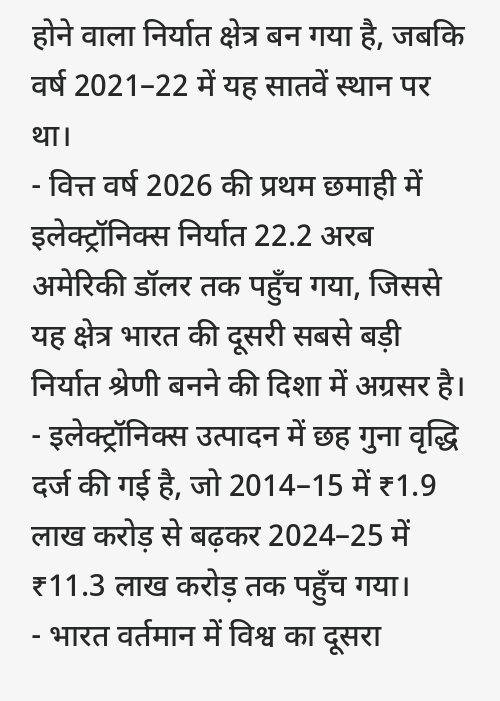होने वाला निर्यात क्षेत्र बन गया है, जबकि वर्ष 2021–22 में यह सातवें स्थान पर था।
- वित्त वर्ष 2026 की प्रथम छमाही में इलेक्ट्रॉनिक्स निर्यात 22.2 अरब अमेरिकी डॉलर तक पहुँच गया, जिससे यह क्षेत्र भारत की दूसरी सबसे बड़ी निर्यात श्रेणी बनने की दिशा में अग्रसर है।
- इलेक्ट्रॉनिक्स उत्पादन में छह गुना वृद्धि दर्ज की गई है, जो 2014–15 में ₹1.9 लाख करोड़ से बढ़कर 2024–25 में ₹11.3 लाख करोड़ तक पहुँच गया।
- भारत वर्तमान में विश्व का दूसरा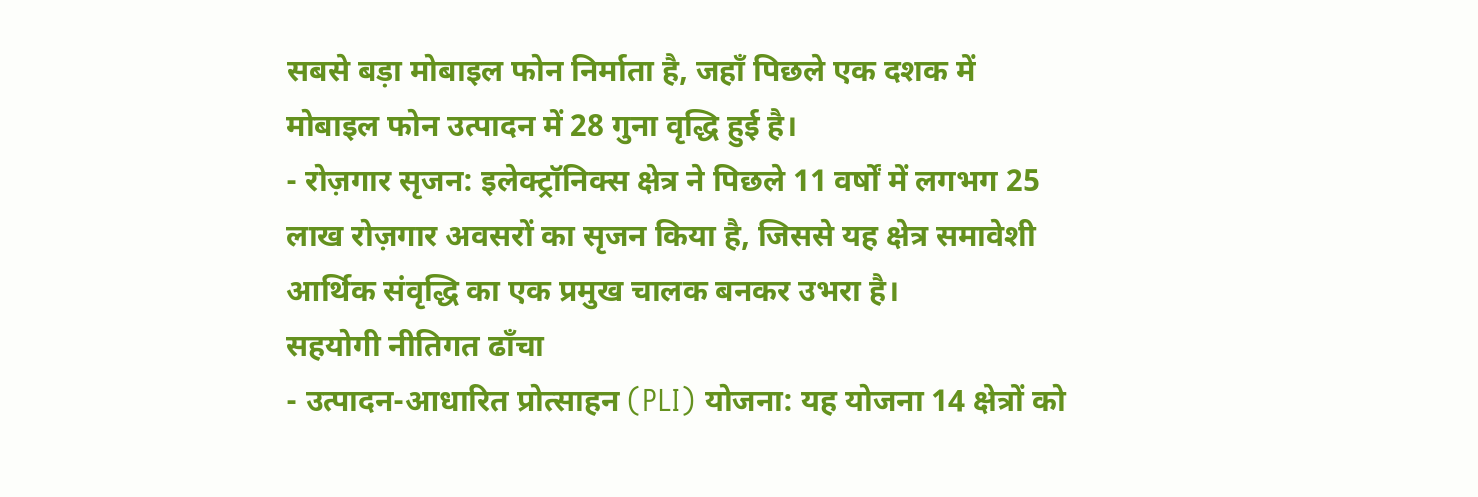सबसे बड़ा मोबाइल फोन निर्माता है, जहाँ पिछले एक दशक में मोबाइल फोन उत्पादन में 28 गुना वृद्धि हुई है।
- रोज़गार सृजन: इलेक्ट्रॉनिक्स क्षेत्र ने पिछले 11 वर्षों में लगभग 25 लाख रोज़गार अवसरों का सृजन किया है, जिससे यह क्षेत्र समावेशी आर्थिक संवृद्धि का एक प्रमुख चालक बनकर उभरा है।
सहयोगी नीतिगत ढाँचा
- उत्पादन-आधारित प्रोत्साहन (PLI) योजना: यह योजना 14 क्षेत्रों को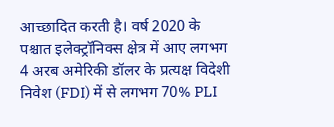आच्छादित करती है। वर्ष 2020 के पश्चात इलेक्ट्रॉनिक्स क्षेत्र में आए लगभग 4 अरब अमेरिकी डॉलर के प्रत्यक्ष विदेशी निवेश (FDI) में से लगभग 70% PLI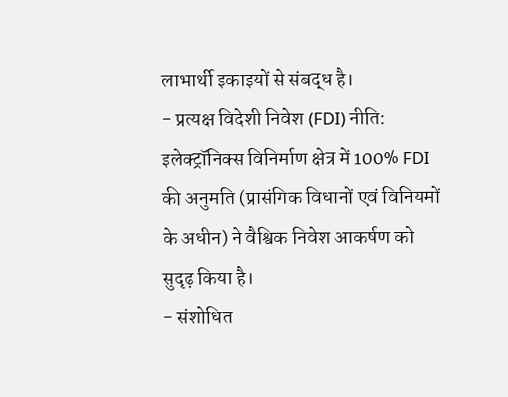लाभार्थी इकाइयों से संबद्ध है।
- प्रत्यक्ष विदेशी निवेश (FDI) नीति: इलेक्ट्रॉनिक्स विनिर्माण क्षेत्र में 100% FDI की अनुमति (प्रासंगिक विधानों एवं विनियमों के अधीन) ने वैश्विक निवेश आकर्षण को सुदृढ़ किया है।
- संशोधित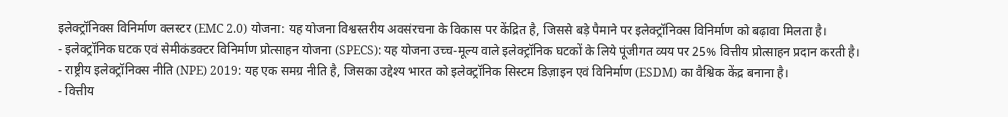इलेक्ट्रॉनिक्स विनिर्माण क्लस्टर (EMC 2.0) योजना: यह योजना विश्वस्तरीय अवसंरचना के विकास पर केंद्रित है, जिससे बड़े पैमाने पर इलेक्ट्रॉनिक्स विनिर्माण को बढ़ावा मिलता है।
- इलेक्ट्रॉनिक घटक एवं सेमीकंडक्टर विनिर्माण प्रोत्साहन योजना (SPECS): यह योजना उच्च-मूल्य वाले इलेक्ट्रॉनिक घटकों के लिये पूंजीगत व्यय पर 25% वित्तीय प्रोत्साहन प्रदान करती है।
- राष्ट्रीय इलेक्ट्रॉनिक्स नीति (NPE) 2019: यह एक समग्र नीति है, जिसका उद्देश्य भारत को इलेक्ट्रॉनिक सिस्टम डिज़ाइन एवं विनिर्माण (ESDM) का वैश्विक केंद्र बनाना है।
- वित्तीय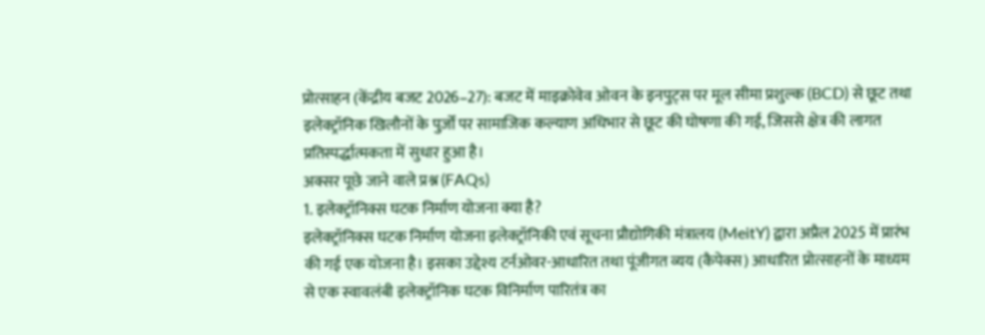प्रोत्साहन (केंद्रीय बजट 2026–27): बजट में माइक्रोवेव ओवन के इनपुट्स पर मूल सीमा प्रशुल्क (BCD) से छूट तथा इलेक्ट्रॉनिक खिलौनों के पुर्ज़ों पर सामाजिक कल्याण अधिभार से छूट की घोषणा की गई, जिससे क्षेत्र की लागत प्रतिस्पर्द्धात्मकता में सुधार हुआ है।
अक्सर पूछे जाने वाले प्रश्न (FAQs)
1. इलेक्ट्रॉनिक्स घटक निर्माण योजना क्या है?
इलेक्ट्रॉनिक्स घटक निर्माण योजना इलेक्ट्रॉनिकी एवं सूचना प्रौद्योगिकी मंत्रालय (MeitY) द्वारा अप्रैल 2025 में प्रारंभ की गई एक योजना है। इसका उद्देश्य टर्नओवर-आधारित तथा पूंजीगत व्यय (कैपेक्स) आधारित प्रोत्साहनों के माध्यम से एक स्वावलंबी इलेक्ट्रॉनिक घटक विनिर्माण पारितंत्र का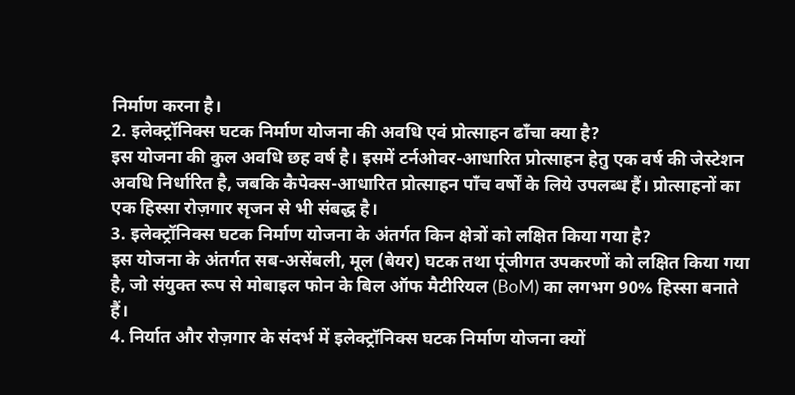निर्माण करना है।
2. इलेक्ट्रॉनिक्स घटक निर्माण योजना की अवधि एवं प्रोत्साहन ढाँचा क्या है?
इस योजना की कुल अवधि छह वर्ष है। इसमें टर्नओवर-आधारित प्रोत्साहन हेतु एक वर्ष की जेस्टेशन अवधि निर्धारित है, जबकि कैपेक्स-आधारित प्रोत्साहन पाँच वर्षों के लिये उपलब्ध हैं। प्रोत्साहनों का एक हिस्सा रोज़गार सृजन से भी संबद्ध है।
3. इलेक्ट्रॉनिक्स घटक निर्माण योजना के अंतर्गत किन क्षेत्रों को लक्षित किया गया है?
इस योजना के अंतर्गत सब-असेंबली, मूल (बेयर) घटक तथा पूंजीगत उपकरणों को लक्षित किया गया है, जो संयुक्त रूप से मोबाइल फोन के बिल ऑफ मैटीरियल (BoM) का लगभग 90% हिस्सा बनाते हैं।
4. निर्यात और रोज़गार के संदर्भ में इलेक्ट्रॉनिक्स घटक निर्माण योजना क्यों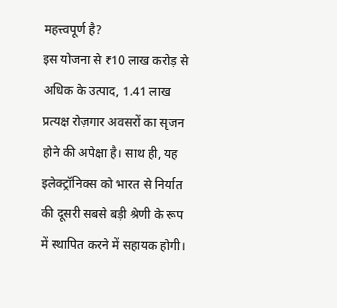महत्त्वपूर्ण है?
इस योजना से ₹10 लाख करोड़ से अधिक के उत्पाद, 1.41 लाख प्रत्यक्ष रोज़गार अवसरों का सृजन होने की अपेक्षा है। साथ ही, यह इलेक्ट्रॉनिक्स को भारत से निर्यात की दूसरी सबसे बड़ी श्रेणी के रूप में स्थापित करने में सहायक होगी।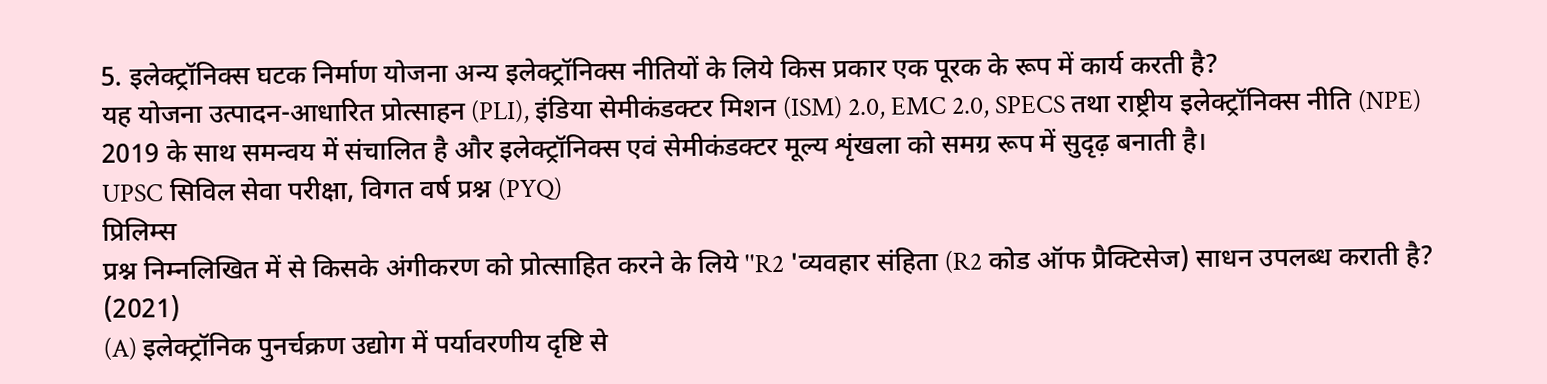5. इलेक्ट्रॉनिक्स घटक निर्माण योजना अन्य इलेक्ट्रॉनिक्स नीतियों के लिये किस प्रकार एक पूरक के रूप में कार्य करती है?
यह योजना उत्पादन-आधारित प्रोत्साहन (PLI), इंडिया सेमीकंडक्टर मिशन (ISM) 2.0, EMC 2.0, SPECS तथा राष्ट्रीय इलेक्ट्रॉनिक्स नीति (NPE) 2019 के साथ समन्वय में संचालित है और इलेक्ट्रॉनिक्स एवं सेमीकंडक्टर मूल्य शृंखला को समग्र रूप में सुदृढ़ बनाती है।
UPSC सिविल सेवा परीक्षा, विगत वर्ष प्रश्न (PYQ)
प्रिलिम्स
प्रश्न निम्नलिखित में से किसके अंगीकरण को प्रोत्साहित करने के लिये ''R2 'व्यवहार संहिता (R2 कोड ऑफ प्रैक्टिसेज) साधन उपलब्ध कराती है? (2021)
(A) इलेक्ट्रॉनिक पुनर्चक्रण उद्योग में पर्यावरणीय दृष्टि से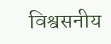विश्वसनीय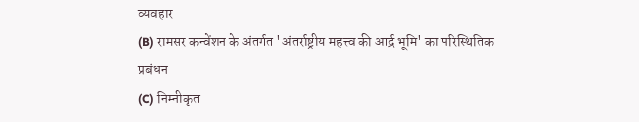व्यवहार
(B) रामसर कन्वेंशन के अंतर्गत 'अंतर्राष्ट्रीय महत्त्व की आर्द्र भूमि' का परिस्थितिक प्रबंधन
(C) निम्नीकृत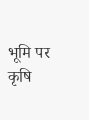भूमि पर कृषि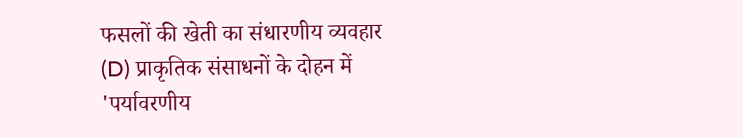फसलों की खेती का संधारणीय व्यवहार
(D) प्राकृतिक संसाधनों के दोहन में 'पर्यावरणीय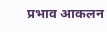प्रभाव आकलन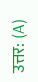उत्तर: (A)